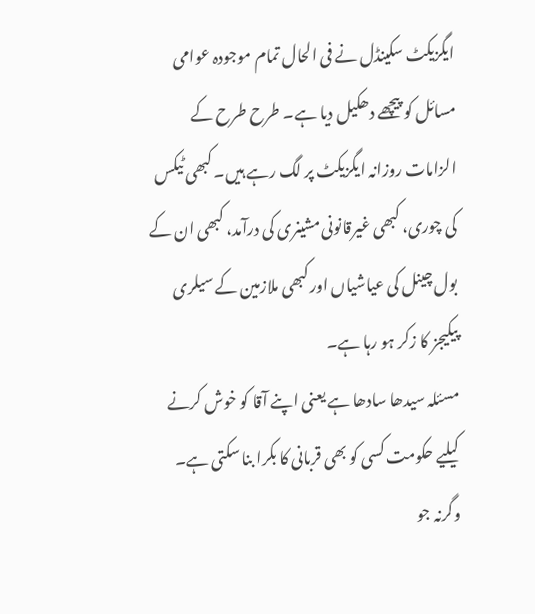ایگزیکٹ سکینڈل نے فی الحال تمام موجودہ عوامی مسائل کو پیچھے دھکیل دیا ہے۔ طرح طرح کے الزامات روزانہ ایگزیکٹ پر لگ رہے ہیں۔ کبھی ٹیکس کی چوری، کبھی غیرقانونی مشینری کی درآمد، کبھی ان کے بول چینل کی عیاشیاں اور کبھی ملازمین کے سیلری پیکیجز کا زکر ہو رہا ہے۔
مسئلہ سیدھا سادھا ہے یعنی اپنے آقا کو خوش کرنے کیلیے حکومت کسی کو بھی قربانی کا بکرا بنا سکتی ہے۔ وگرنہ جو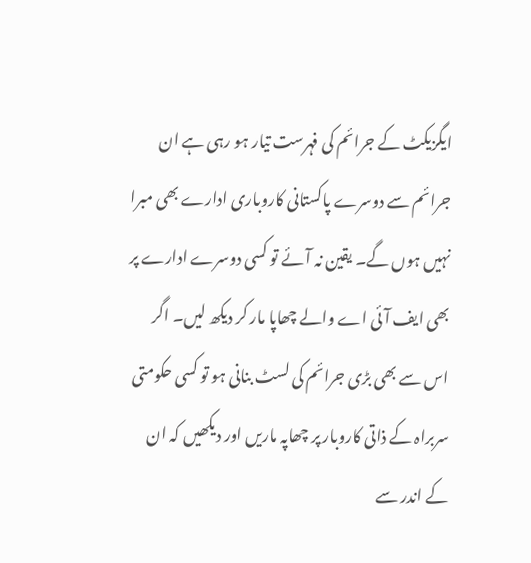ایگزیکٹ کے جرائم کی فہرست تیار ہو رہی ہے ان جرائم سے دوسرے پاکستانی کاروباری ادارے بھی مبرا نہیں ہوں گے۔ یقین نہ آئے تو کسی دوسرے ادارے پر بھی ایف آئی اے والے چھاپا مار کر دیکھ لیں۔ اگر اس سے بھی بڑی جرائم کی لسٹ بنانی ہو تو کسی حکومتی سربراہ کے ذاتی کاروبار پر چھاپہ ماریں اور دیکھیں کہ ان کے اندر سے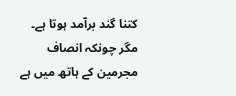کتنا گند برآمد ہوتا ہے۔
مگر چونکہ انصاف مجرمین کے ہاتھ میں ہے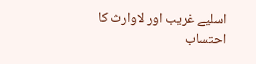اسلیے غریب اور لاوارث کا احتساب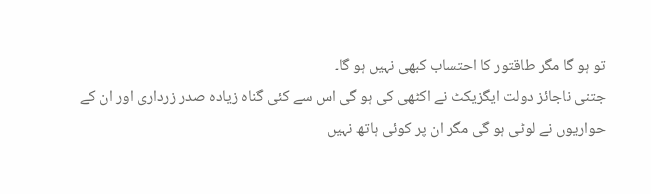تو ہو گا مگر طاقتور کا احتساب کبھی نہیں ہو گا۔
جتنی ناجائز دولت ایگزیکٹ نے اکٹھی کی ہو گی اس سے کئی گناہ زیادہ صدر زرداری اور ان کے حواریوں نے لوٹی ہو گی مگر ان پر کوئی ہاتھ نہیں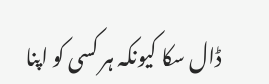ڈال سکا کیونکہ ہر کسی کو اپنا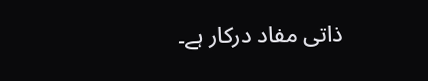ذاتی مفاد درکار ہے۔